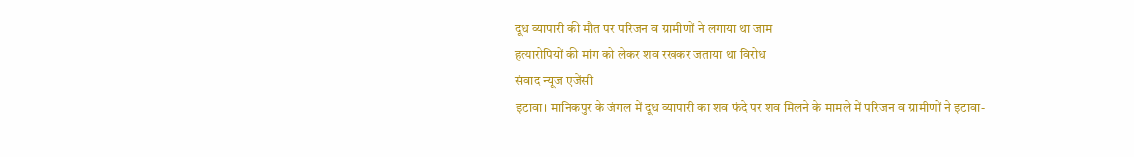दूध व्यापारी की मौत पर परिजन व ग्रामीणों ने लगाया था जाम
हत्यारोपियों की मांग को लेकर शव रखकर जताया था विरोध
संवाद न्यूज एजेंसी
इटावा। मानिकपुर के जंगल में दूध व्यापारी का शव फंदे पर शव मिलने के मामले में परिजन व ग्रामीणों ने इटावा-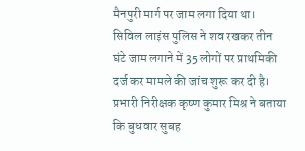मैनपुरी मार्ग पर जाम लगा दिया था। सिविल लाइंस पुलिस ने शव रखकर तीन घंटे जाम लगाने में 35 लोगों पर प्राथमिकी दर्ज कर मामले की जांच शुरू कर दी है।
प्रभारी निरीक्षक कृष्ण कुमार मिश्र ने बताया कि बुधवार सुबह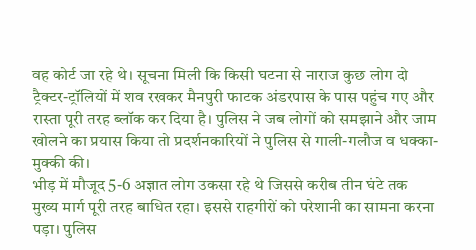वह कोर्ट जा रहे थे। सूचना मिली कि किसी घटना से नाराज कुछ लोग दो ट्रैक्टर-ट्रॉलियों में शव रखकर मैनपुरी फाटक अंडरपास के पास पहुंच गए और रास्ता पूरी तरह ब्लॉक कर दिया है। पुलिस ने जब लोगों को समझाने और जाम खोलने का प्रयास किया तो प्रदर्शनकारियों ने पुलिस से गाली-गलौज व धक्का-मुक्की की।
भीड़ में मौजूद 5-6 अज्ञात लोग उकसा रहे थे जिससे करीब तीन घंटे तक मुख्य मार्ग पूरी तरह बाधित रहा। इससे राहगीरों को परेशानी का सामना करना पड़ा। पुलिस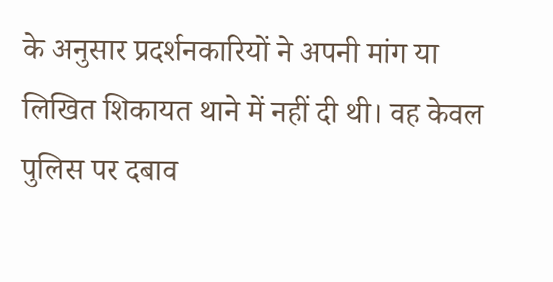के अनुसार प्रदर्शनकारियों ने अपनी मांग या लिखित शिकायत थाने में नहीं दी थी। वह केवल पुलिस पर दबाव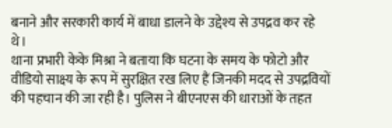बनाने और सरकारी कार्य में बाधा डालने के उद्देश्य से उपद्रव कर रहे थे।
थाना प्रभारी केके मिश्रा ने बताया कि घटना के समय के फोटो और वीडियो साक्ष्य के रूप में सुरक्षित रख लिए हैं जिनकी मदद से उपद्रवियों की पहचान की जा रही है। पुलिस ने बीएनएस की धाराओं के तहत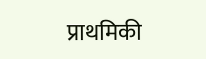प्राथमिकी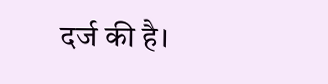दर्ज की है।